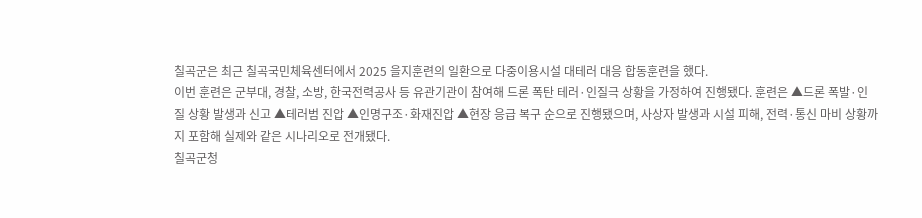칠곡군은 최근 칠곡국민체육센터에서 2025 을지훈련의 일환으로 다중이용시설 대테러 대응 합동훈련을 했다.
이번 훈련은 군부대, 경찰, 소방, 한국전력공사 등 유관기관이 참여해 드론 폭탄 테러·인질극 상황을 가정하여 진행됐다. 훈련은 ▲드론 폭발·인질 상황 발생과 신고 ▲테러범 진압 ▲인명구조·화재진압 ▲현장 응급 복구 순으로 진행됐으며, 사상자 발생과 시설 피해, 전력·통신 마비 상황까지 포함해 실제와 같은 시나리오로 전개됐다.
칠곡군청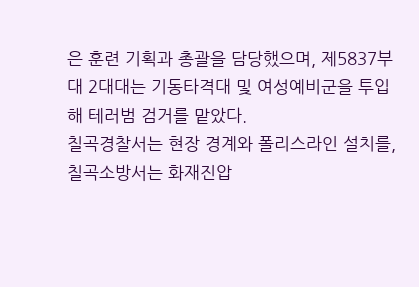은 훈련 기획과 총괄을 담당했으며, 제5837부대 2대대는 기동타격대 및 여성예비군을 투입해 테러범 검거를 맡았다.
칠곡경찰서는 현장 경계와 폴리스라인 설치를, 칠곡소방서는 화재진압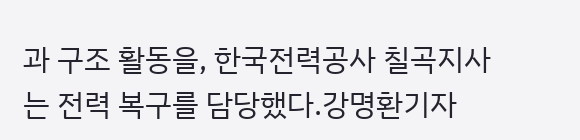과 구조 활동을, 한국전력공사 칠곡지사는 전력 복구를 담당했다.강명환기자